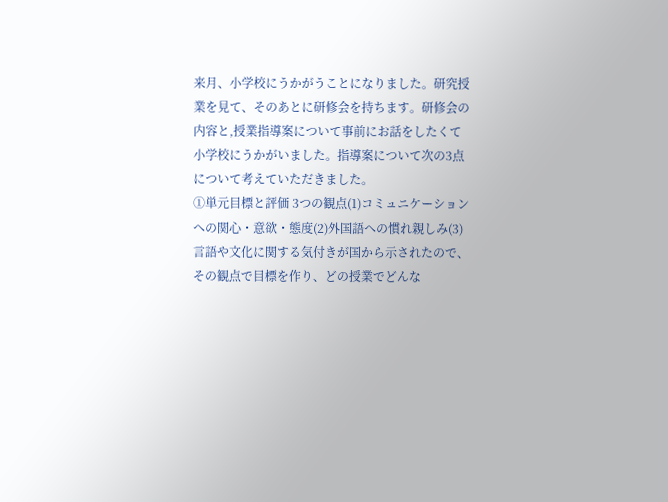来月、小学校にうかがうことになりました。研究授業を見て、そのあとに研修会を持ちます。研修会の内容と,授業指導案について事前にお話をしたくて小学校にうかがいました。指導案について次の3点について考えていただきました。
①単元目標と評価 3つの観点(1)コミュニケーションへの関心・意欲・態度(2)外国語への慣れ親しみ(3)言語や文化に関する気付きが国から示されたので、その観点で目標を作り、どの授業でどんな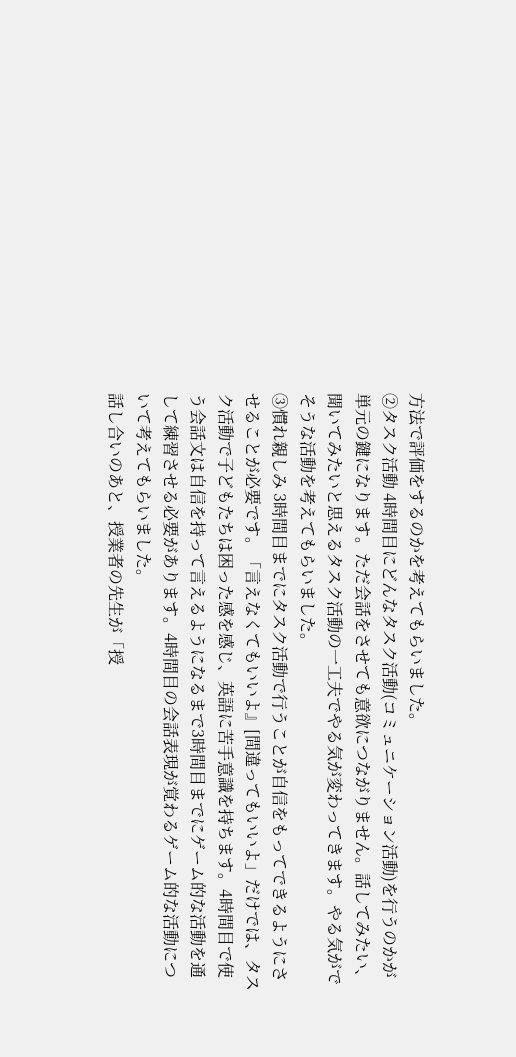方法で評価をするのかを考えてもらいました。
②タスク活動 4時間目にどんなタスク活動(コミュニケーション活動)を行うのかが単元の鍵になります。ただ会話をさせても意欲につながりません。話してみたい、聞いてみたいと思えるタスク活動の一工夫でやる気が変わってきます。やる気がでそうな活動を考えてもらいました。
③慣れ親しみ 3時間目までにタスク活動で行うことが自信をもってできるようにさせることが必要です。「言えなくてもいいよ』[間違ってもいいよ」だけでは、タスク活動で子どもたちは困った感を感じ、英語に苦手意識を持ちます。4時間目で使う会話文は自信を持って言えるようになるまで3時間目までにゲーム的な活動を通して練習させる必要があります。4時間目の会話表現が覚わるゲーム的な活動について考えてもらいました。
話し合いのあと、授業者の先生が「授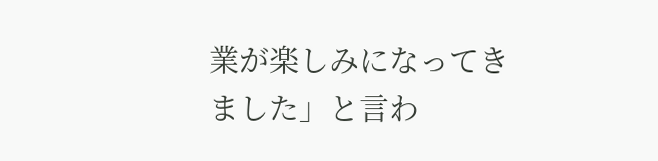業が楽しみになってきました」と言わ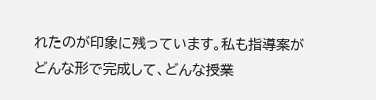れたのが印象に残っています。私も指導案がどんな形で完成して、どんな授業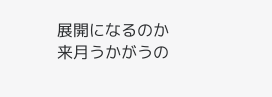展開になるのか来月うかがうの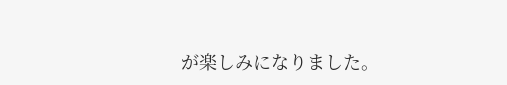が楽しみになりました。